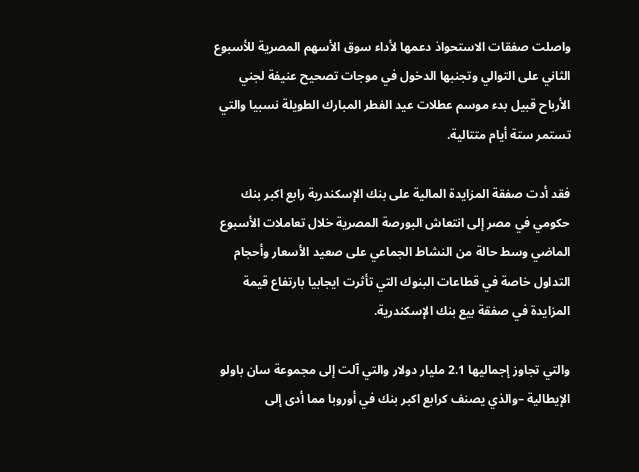واصلت صفقات الاستحواذ دعمها لأداء سوق الأسهم المصرية للأسبوع الثاني على التوالي وتجنبها الدخول في موجات تصحيح عنيفة لجني الأرباح قبيل بدء موسم عطلات عيد الفطر المبارك الطويلة نسبيا والتي تستمر ستة أيام متتالية.

فقد أدت صفقة المزايدة المالية على بنك الإسكندرية رابع اكبر بنك حكومي في مصر إلى انتعاش البورصة المصرية خلال تعاملات الأسبوع الماضي وسط حالة من النشاط الجماعي على صعيد الأسعار وأحجام التداول خاصة في قطاعات البنوك التي تأثرت ايجابيا بارتفاع قيمة المزايدة في صفقة بيع بنك الإسكندرية.

والتي تجاوز إجماليها 2.1 مليار دولار والتي آلت إلى مجموعة سان باولو الإيطالية –والذي يصنف كرابع اكبر بنك في أوروبا مما أدى إلى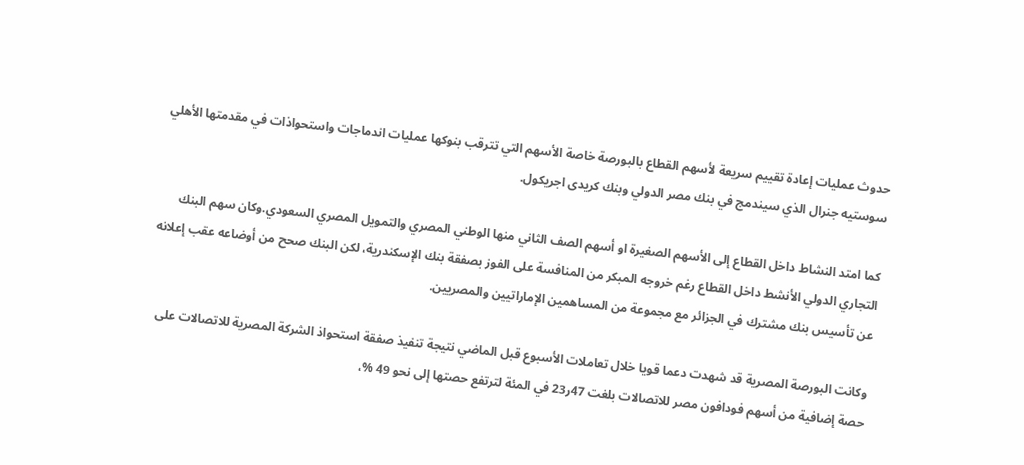حدوث عمليات إعادة تقييم سريعة لأسهم القطاع بالبورصة خاصة الأسهم التي تترقب بنوكها عمليات اندماجات واستحواذات في مقدمتها الأهلي سوستيه جنرال الذي سيندمج في بنك مصر الدولي وبنك كريدى اجريكول.

كما امتد النشاط داخل القطاع إلى الأسهم الصغيرة او أسهم الصف الثاني منها الوطني المصري والتمويل المصري السعودي.وكان سهم البنك التجاري الدولي الأنشط داخل القطاع رغم خروجه المبكر من المنافسة على الفوز بصفقة بنك الإسكندرية، لكن البنك صحح من أوضاعه عقب إعلانه عن تأسيس بنك مشترك في الجزائر مع مجموعة من المساهمين الإماراتيين والمصريين.

وكانت البورصة المصرية قد شهدت دعما قويا خلال تعاملات الأسبوع قبل الماضي نتيجة تنفيذ صفقة استحواذ الشركة المصرية للاتصالات على حصة إضافية من أسهم فودافون مصر للاتصالات بلغت 47ر23 في المئة لترتفع حصتها إلى نحو 49 %،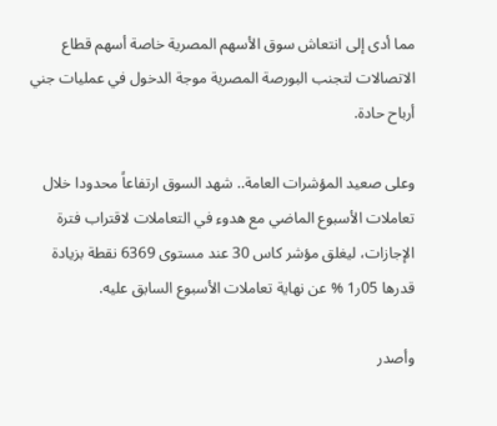مما أدى إلى انتعاش سوق الأسهم المصرية خاصة أسهم قطاع الاتصالات لتجنب البورصة المصرية موجة الدخول في عمليات جني أرباح حادة.

وعلى صعيد المؤشرات العامة.. شهد السوق ارتفاعاً محدودا خلال تعاملات الأسبوع الماضي مع هدوء في التعاملات لاقتراب فترة الإجازات، ليغلق مؤشر كاس 30 عند مستوى 6369 نقطة بزيادة قدرها 05ر1 % عن نهاية تعاملات الأسبوع السابق عليه.

وأصدر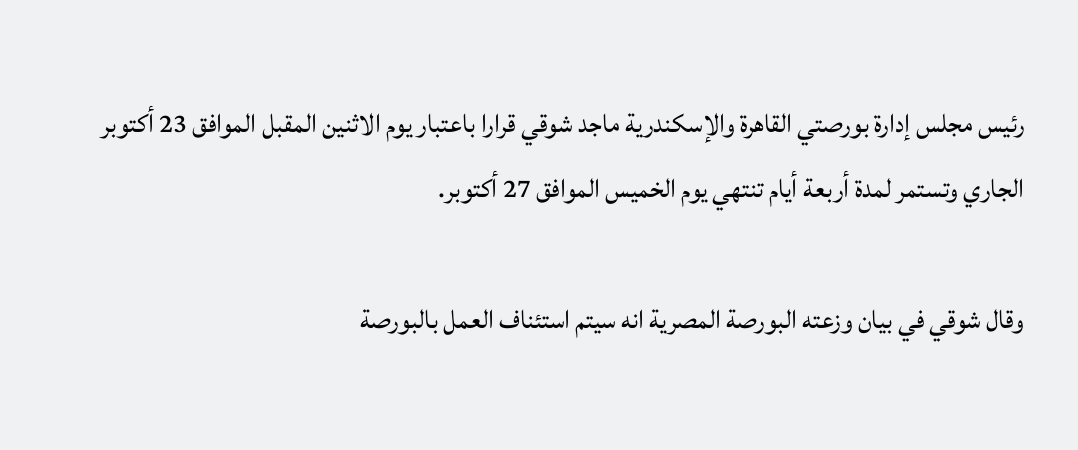رئيس مجلس إدارة بورصتي القاهرة والإسكندرية ماجد شوقي قرارا باعتبار يوم الاثنين المقبل الموافق 23 أكتوبر الجاري وتستمر لمدة أربعة أيام تنتهي يوم الخميس الموافق 27 أكتوبر.

وقال شوقي في بيان وزعته البورصة المصرية انه سيتم استئناف العمل بالبورصة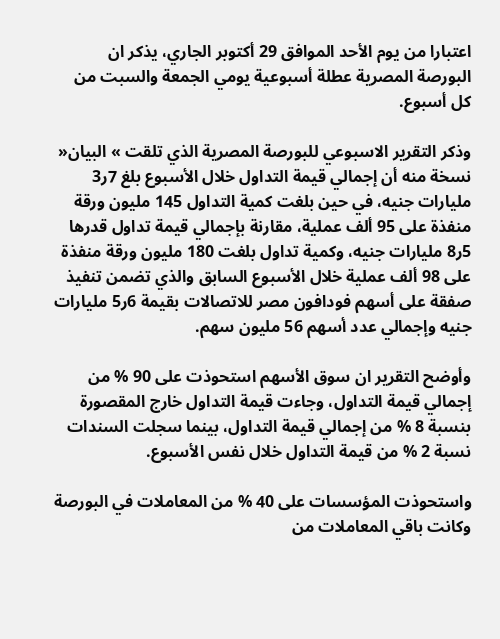اعتبارا من يوم الأحد الموافق 29 أكتوبر الجاري، يذكر ان البورصة المصرية عطلة أسبوعية يومي الجمعة والسبت من كل أسبوع.

وذكر التقرير الاسبوعي للبورصة المصرية الذي تلقت » البيان« نسخة منه أن إجمالي قيمة التداول خلال الأسبوع بلغ 7ر3 مليارات جنيه، في حين بلغت كمية التداول 145 مليون ورقة منفذة على 95 ألف عملية، مقارنة بإجمالي قيمة تداول قدرها 5ر8 مليارات جنيه، وكمية تداول بلغت 180 مليون ورقة منفذة على 98 ألف عملية خلال الأسبوع السابق والذي تضمن تنفيذ صفقة على أسهم فودافون مصر للاتصالات بقيمة 6ر5 مليارات جنيه وإجمالي عدد أسهم 56 مليون سهم.

وأوضح التقرير ان سوق الأسهم استحوذت على 90 % من إجمالي قيمة التداول، وجاءت قيمة التداول خارج المقصورة بنسبة 8 % من إجمالي قيمة التداول، بينما سجلت السندات نسبة 2 % من قيمة التداول خلال نفس الأسبوع.

واستحوذت المؤسسات على 40 % من المعاملات في البورصة وكانت باقي المعاملات من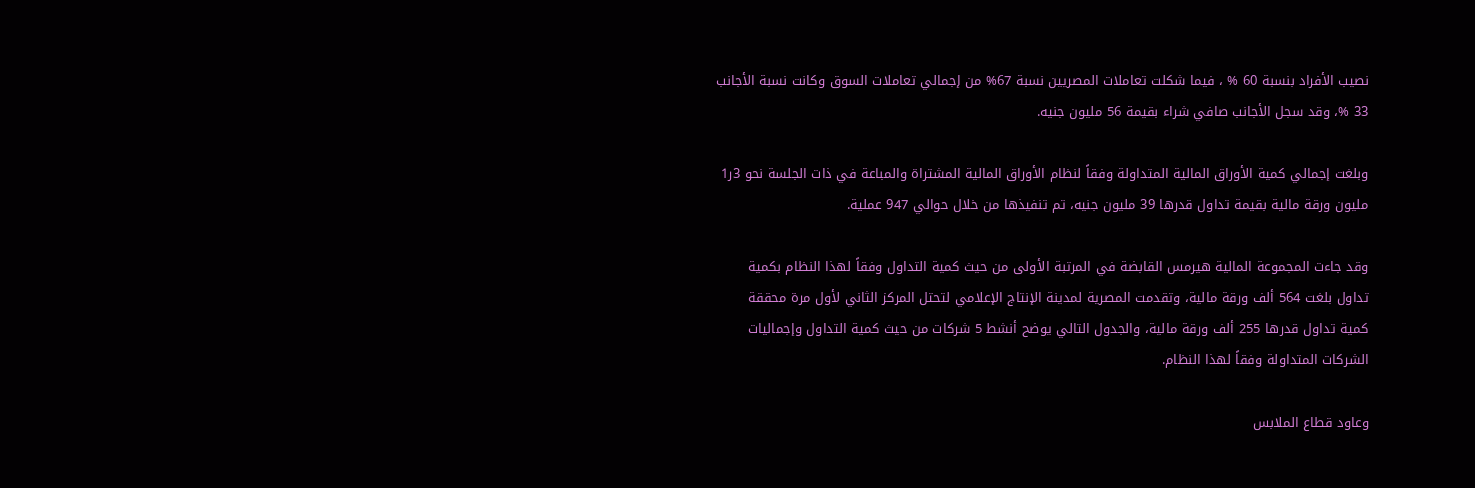نصيب الأفراد بنسبة 60 % ، فيما شكلت تعاملات المصريين نسبة 67% من إجمالي تعاملات السوق وكانت نسبة الأجانب 33 %، وقد سجل الأجانب صافي شراء بقيمة 56 مليون جنيه.

وبلغت إجمالي كمية الأوراق المالية المتداولة وفقاً لنظام الأوراق المالية المشتراة والمباعة في ذات الجلسة نحو 3ر1 مليون ورقة مالية بقيمة تداول قدرها 39 مليون جنيه، تم تنفيذها من خلال حوالي 947 عملية.

وقد جاءت المجموعة المالية هيرمس القابضة في المرتبة الأولى من حيث كمية التداول وفقاً لهذا النظام بكمية تداول بلغت 564 ألف ورقة مالية، وتقدمت المصرية لمدينة الإنتاج الإعلامي لتحتل المركز الثاني لأول مرة محققة كمية تداول قدرها 255 ألف ورقة مالية، والجدول التالي يوضح أنشط 5 شركات من حيث كمية التداول وإجماليات الشركات المتداولة وفقاً لهذا النظام.

وعاود قطاع الملابس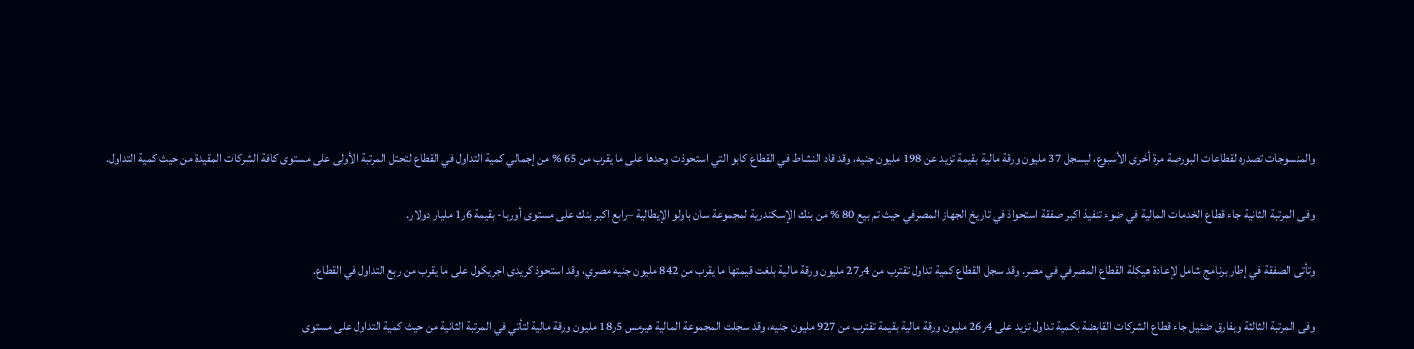والمنسوجات تصدره لقطاعات البورصة مرة أخرى الأسبوع، ليسجل 37 مليون ورقة مالية بقيمة تزيد عن 198 مليون جنيه، وقد قاد النشاط في القطاع كابو التي استحوذت وحدها على ما يقرب من 65 % من إجمالي كمية التداول في القطاع لتحتل المرتبة الأولى على مستوى كافة الشركات المقيدة من حيث كمية التداول.

وفى المرتبة الثانية جاء قطاع الخدمات المالية في ضوء تنفيذ اكبر صفقة استحواذ في تاريخ الجهاز المصرفي حيث تم بيع 80 % من بنك الإسكندرية لمجموعة سان باولو الإيطالية –رابع اكبر بنك على مستوى أوربا- بقيمة 6ر1 مليار دولار.

وتأتى الصفقة في إطار برنامج شامل لإعادة هيكلة القطاع المصرفي في مصر. وقد سجل القطاع كمية تداول تقترب من 4ر27 مليون ورقة مالية بلغت قيمتها ما يقرب من 842 مليون جنيه مصري، وقد استحوذ كريدى اجريكول على ما يقرب من ربع التداول في القطاع.

وفى المرتبة الثالثة وبفارق ضئيل جاء قطاع الشركات القابضة بكمية تداول تزيد على 4ر26 مليون ورقة مالية بقيمة تقترب من 927 مليون جنيه، وقد سجلت المجموعة المالية هيرمس 5ر18 مليون ورقة مالية لتأتي في المرتبة الثانية من حيث كمية التداول على مستوى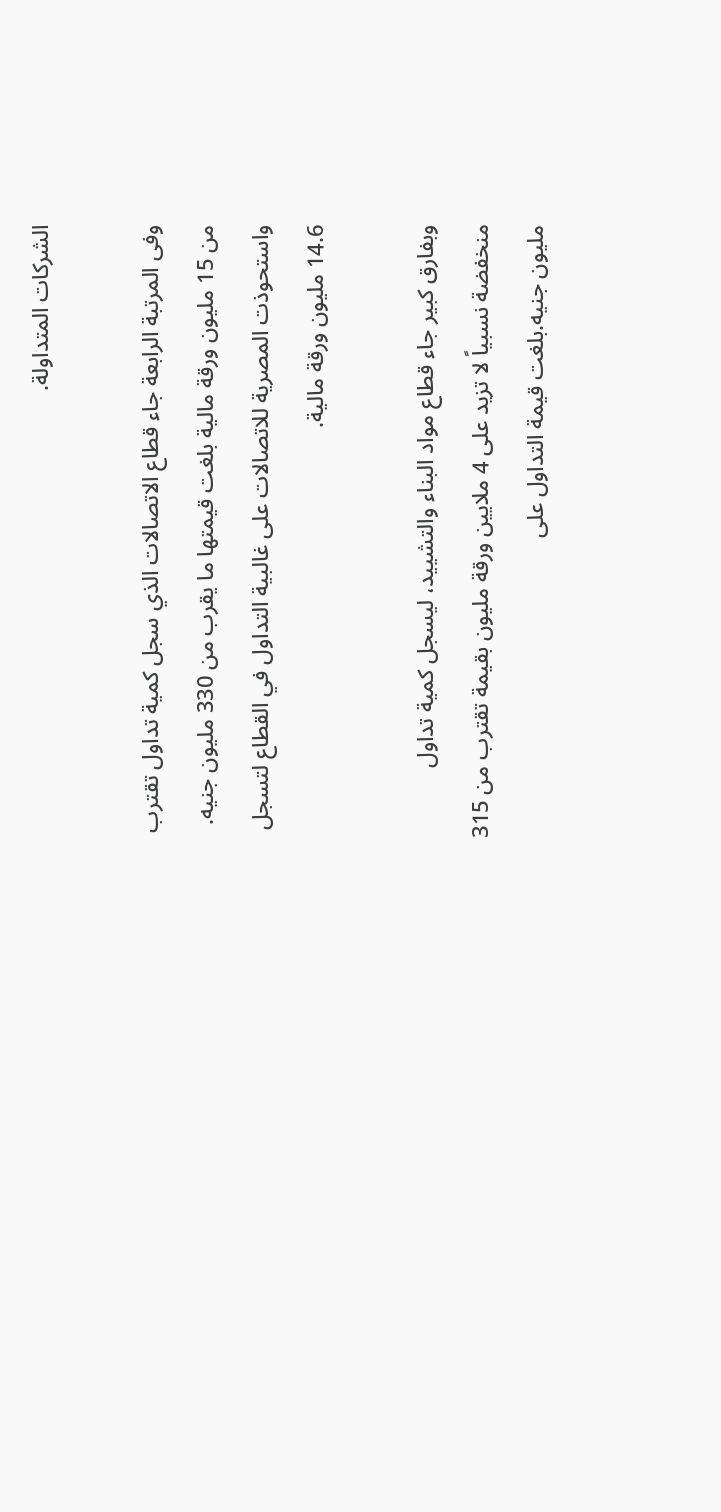الشركات المتداولة.

وفى المرتبة الرابعة جاء قطاع الاتصالات الذي سجل كمية تداول تقترب من 15 مليون ورقة مالية بلغت قيمتها ما يقرب من 330 مليون جنيه. واستحوذت المصرية للاتصالات على غالبية التداول في القطاع لتسجل 14.6 مليون ورقة مالية.

وبفارق كبير جاء قطاع مواد البناء والتشييد، ليسجل كمية تداول منخفضة نسبياً لا تزيد على 4 ملايين ورقة مليون بقيمة تقترب من 315 مليون جنيه.بلغت قيمة التداول على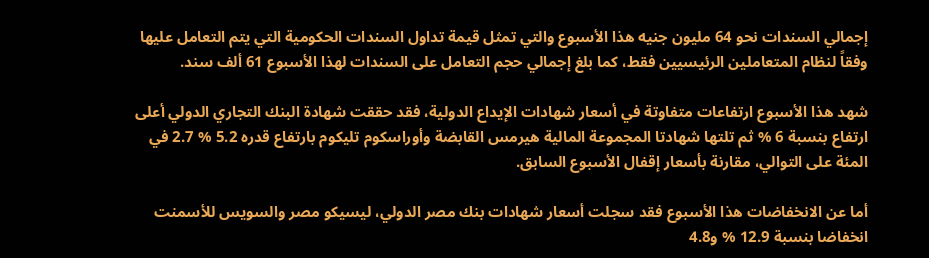إجمالي السندات نحو 64 مليون جنيه هذا الأسبوع والتي تمثل قيمة تداول السندات الحكومية التي يتم التعامل عليها وفقاً لنظام المتعاملين الرئيسيين فقط، كما بلغ إجمالي حجم التعامل على السندات لهذا الأسبوع 61 ألف سند.

شهد هذا الأسبوع ارتفاعات متفاوتة في أسعار شهادات الإيداع الدولية، فقد حققت شهادة البنك التجاري الدولي أعلى ارتفاع بنسبة 6 % ثم تلتها شهادتا المجموعة المالية هيرمس القابضة وأوراسكوم تليكوم بارتفاع قدره 5.2 % 2.7 في المئة على التوالي، مقارنة بأسعار إقفال الأسبوع السابق.

أما عن الانخفاضات هذا الأسبوع فقد سجلت أسعار شهادات بنك مصر الدولي، ليسيكو مصر والسويس للأسمنت انخفاضا بنسبة 12.9 % و4.8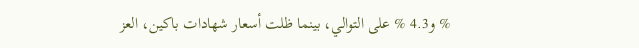% و4.3 % على التوالي، بينما ظلت أسعار شهادات باكين، العز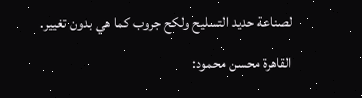لصناعة حديد التسليح ولكح جروب كما هي بدون تغيير.

القاهرة محسن محمود: